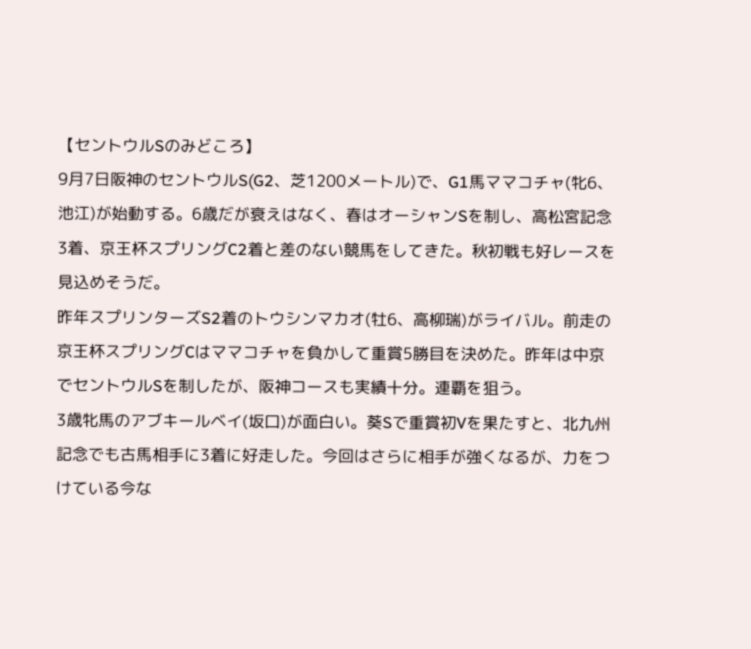【セントウルSのみどころ】
9月7日阪神のセントウルS(G2、芝1200メートル)で、G1馬ママコチャ(牝6、池江)が始動する。6歳だが衰えはなく、春はオーシャンSを制し、高松宮記念3着、京王杯スプリングC2着と差のない競馬をしてきた。秋初戦も好レースを見込めそうだ。
昨年スプリンターズS2着のトウシンマカオ(牡6、高柳瑞)がライバル。前走の京王杯スプリングCはママコチャを負かして重賞5勝目を決めた。昨年は中京でセントウルSを制したが、阪神コースも実績十分。連覇を狙う。
3歳牝馬のアブキールベイ(坂口)が面白い。葵Sで重賞初Vを果たすと、北九州記念でも古馬相手に3着に好走した。今回はさらに相手が強くなるが、力をつけている今な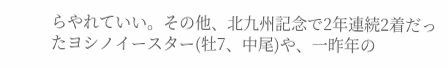らやれていい。その他、北九州記念で2年連続2着だったヨシノイースター(牡7、中尾)や、一昨年の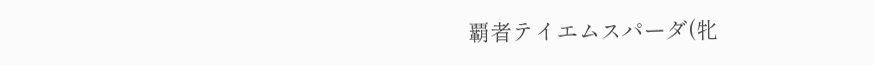覇者テイエムスパーダ(牝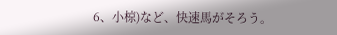6、小椋)など、快速馬がそろう。